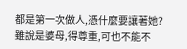都是第一次做人,憑什麼要讓著她?
雖說是婆母,得尊重,可也不能不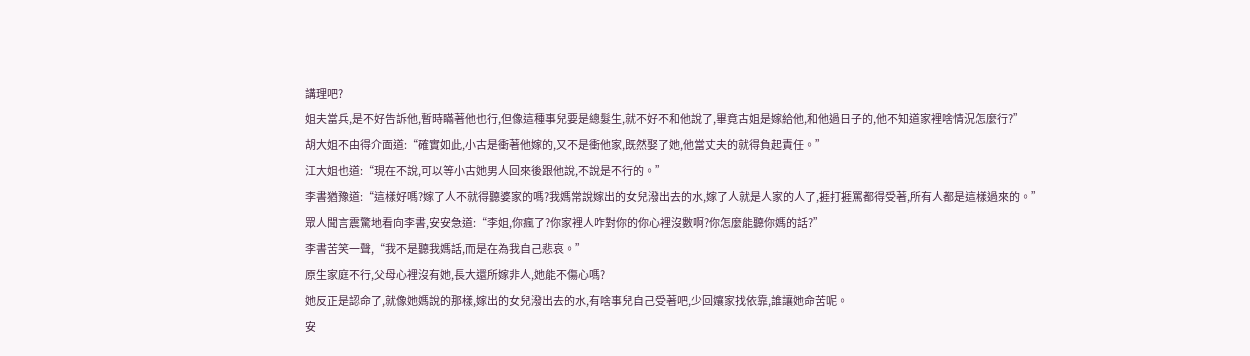講理吧?
姐夫當兵,是不好告訴他,暫時瞞著他也行,但像這種事兒要是總髮生,就不好不和他說了,畢竟古姐是嫁給他,和他過日子的,他不知道家裡啥情況怎麼行?”
胡大姐不由得介面道:“確實如此,小古是衝著他嫁的,又不是衝他家,既然娶了她,他當丈夫的就得負起責任。”
江大姐也道:“現在不說,可以等小古她男人回來後跟他說,不說是不行的。”
李書猶豫道:“這樣好嗎?嫁了人不就得聽婆家的嗎?我媽常說嫁出的女兒潑出去的水,嫁了人就是人家的人了,捱打捱罵都得受著,所有人都是這樣過來的。”
眾人聞言震驚地看向李書,安安急道:“李姐,你瘋了?你家裡人咋對你的你心裡沒數啊?你怎麼能聽你媽的話?”
李書苦笑一聲,“我不是聽我媽話,而是在為我自己悲哀。”
原生家庭不行,父母心裡沒有她,長大還所嫁非人,她能不傷心嗎?
她反正是認命了,就像她媽說的那樣,嫁出的女兒潑出去的水,有啥事兒自己受著吧,少回孃家找依靠,誰讓她命苦呢。
安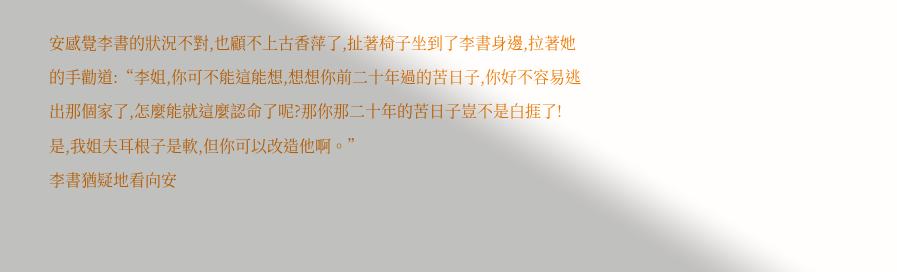安感覺李書的狀況不對,也顧不上古香萍了,扯著椅子坐到了李書身邊,拉著她的手勸道:“李姐,你可不能這能想,想想你前二十年過的苦日子,你好不容易逃出那個家了,怎麼能就這麼認命了呢?那你那二十年的苦日子豈不是白捱了!
是,我姐夫耳根子是軟,但你可以改造他啊。”
李書猶疑地看向安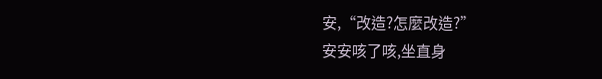安,“改造?怎麼改造?”
安安咳了咳,坐直身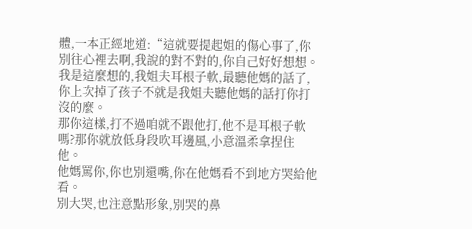體,一本正經地道:“這就要提起姐的傷心事了,你別往心裡去啊,我說的對不對的,你自己好好想想。
我是這麼想的,我姐夫耳根子軟,最聽他媽的話了,你上次掉了孩子不就是我姐夫聽他媽的話打你打沒的麼。
那你這樣,打不過咱就不跟他打,他不是耳根子軟嗎?那你就放低身段吹耳邊風,小意溫柔拿捏住他。
他媽罵你,你也別還嘴,你在他媽看不到地方哭給他看。
別大哭,也注意點形象,別哭的鼻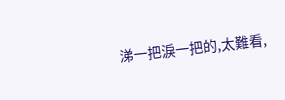涕一把淚一把的,太難看,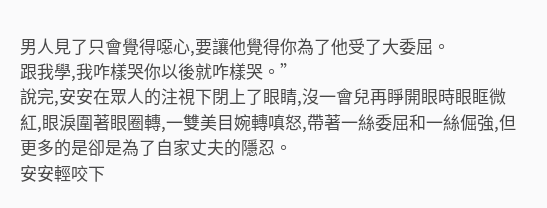男人見了只會覺得噁心,要讓他覺得你為了他受了大委屈。
跟我學,我咋樣哭你以後就咋樣哭。”
說完,安安在眾人的注視下閉上了眼睛,沒一會兒再睜開眼時眼眶微紅,眼淚圍著眼圈轉,一雙美目婉轉嗔怒,帶著一絲委屈和一絲倔強,但更多的是卻是為了自家丈夫的隱忍。
安安輕咬下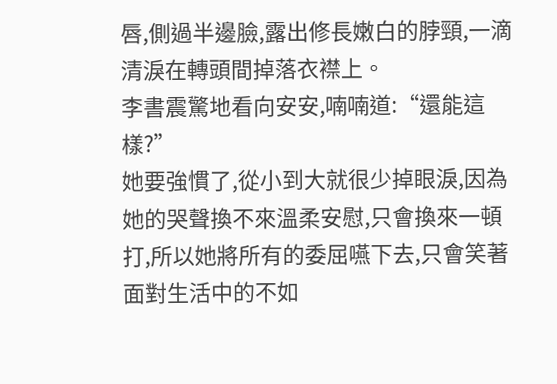唇,側過半邊臉,露出修長嫩白的脖頸,一滴清淚在轉頭間掉落衣襟上。
李書震驚地看向安安,喃喃道:“還能這樣?”
她要強慣了,從小到大就很少掉眼淚,因為她的哭聲換不來溫柔安慰,只會換來一頓打,所以她將所有的委屈嚥下去,只會笑著面對生活中的不如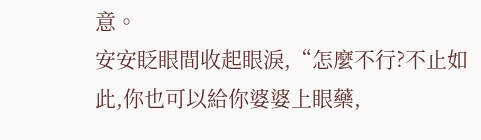意。
安安眨眼間收起眼淚,“怎麼不行?不止如此,你也可以給你婆婆上眼藥,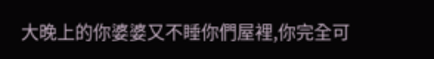大晚上的你婆婆又不睡你們屋裡,你完全可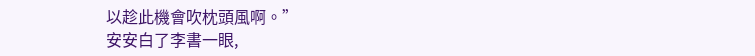以趁此機會吹枕頭風啊。”
安安白了李書一眼,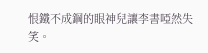恨鐵不成鋼的眼神兒讓李書啞然失笑。